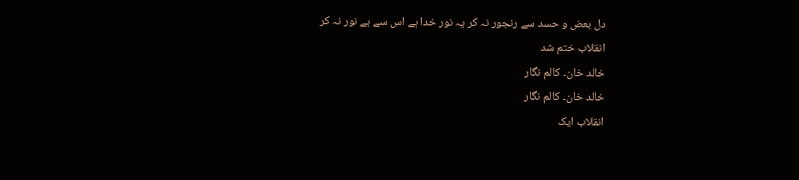دل بعض و حسد سے رنجور نہ کر یہ نور خدا ہے اس سے بے نور نہ کر
انقلاب ختم شد
خالد خان۔ کالم نگار
خالد خان۔ کالم نگار
انقلاب ایک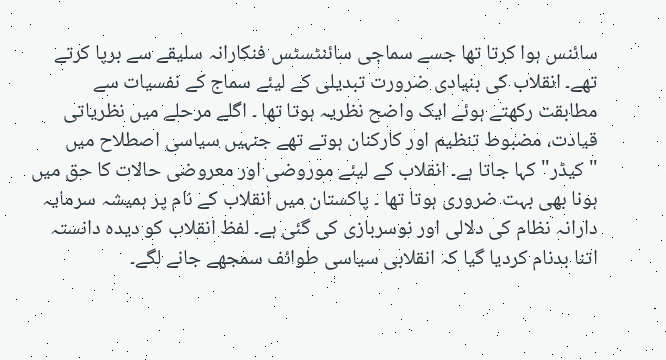سائنس ہوا کرتا تھا جسے سماجی سائنٹسٹس فنکارانہ سلیقے سے برپا کرتے تھے۔ انقلاب کی بنیادی ضرورت تبدیلی کے لیئے سماج کے نفسیات سے مطابقت رکھتے ہوئے ایک واضح نظریہ ہوتا تھا ۔ اگلے مرحلے میں نظریاتی قیادت، مضبوط تنظیم اور کارکنان ہوتے تھے جنہیں سیاسی اصطلاح میں "کیڈر" کہا جاتا ہے۔ انقلاب کے لیئے موروضی اور معروضی حالات کا حق میں ہونا بھی بہت ضروری ہوتا تھا ۔ پاکستان میں انقلاب کے نام پر ہمیشہ سرمایہ دارانہ نظام کی دلالی اور نوسربازی کی گئی ہے۔ لفظ انقلاب کو دیدہ دانستہ اتنا بدنام کردیا گیا کہ انقلابی سیاسی طوائف سمجھے جانے لگے۔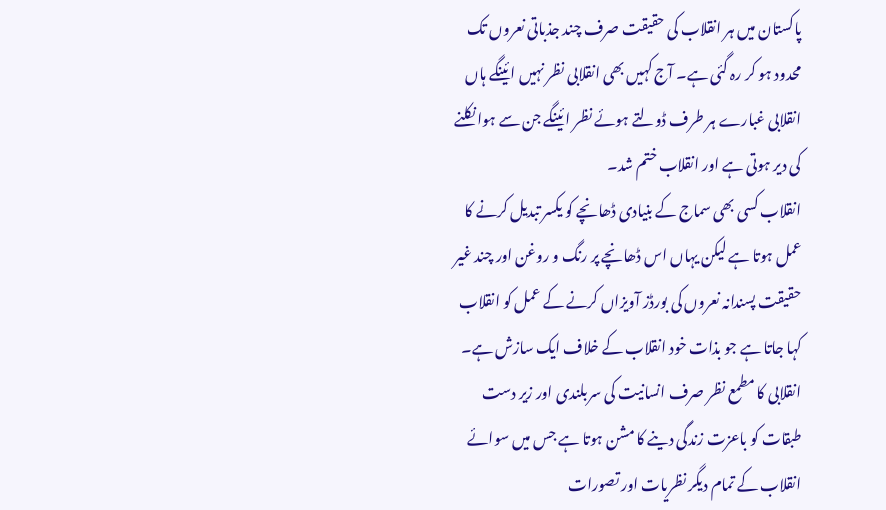پاکستان میں ہر انقلاب کی حقیقت صرف چند جذباتی نعروں تک محدود ہو کر رہ گئی ہے۔ آج کہیں بھی انقلابی نظر نہیں ائینگے ہاں انقلابی غبارے ہر طرف ڈولتے ہوئے نظر ائینگے جن سے ہوا نکلنے کی دیر ہوتی ہے اور انقلاب ختم شد۔
انقلاب کسی بھی سماج کے بنیادی ڈھانچے کو یکسر تبدیل کرنے کا عمل ہوتا ہے لیکن یہاں اس ڈھانچے پر رنگ و روغن اور چند غیر حقیقت پسندانہ نعروں کی بورڈز آویزاں کرنے کے عمل کو انقلاب کہا جاتا ہے جو بذات خود انقلاب کے خلاف ایک سازش ہے۔ انقلابی کا مطمع نظر صرف انسانیت کی سربلندی اور زیر دست طبقات کو باعزت زندگی دینے کا مشن ہوتا ہے جس میں سوائے انقلاب کے تمام دیگر نظریات اور تصورات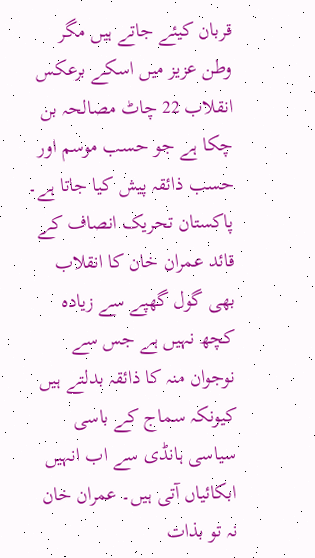قربان کیئے جاتے ہیں مگر وطن عزیز میں اسکے برعکس انقلاب 22 چاٹ مصالحہ بن چکا ہے جو حسب موسم اور حسب ذائقہ پیش کیا جاتا ہے۔
پاکستان تحریک انصاف کے قائد عمران خان کا انقلاب بھی گول گھپے سے زیادہ کچھ نہیں ہے جس سے نوجوان منہ کا ذائقہ بدلتے ہیں کیونکہ سماج کے باسی سیاسی ہانڈی سے اب انہیں ابکائیاں آتی ہیں۔ عمران خان نہ تو بذات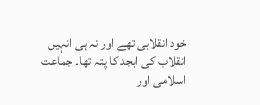خود انقلابی تھے اور نہ ہی انہیں انقلاب کی ابجد کا پتہ تھا۔ جماعت اسلامی اور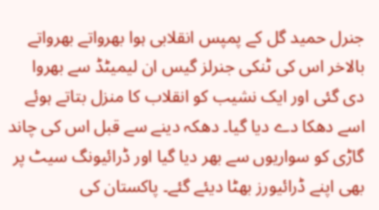جنرل حمید گل کے پمپس انقلابی ہوا بھرواتے بھرواتے بالاخر اس کی ٹنکی جنرلز گیس ان لیمیٹڈ سے بھروا دی گئی اور ایک نشیب کو انقلاب کا منزل بتاتے ہوئے اسے دھکا دے دیا گیا۔ دھکہ دینے سے قبل اس کی چاند گاڑی کو سواریوں سے بھر دیا گیا اور ڈرائیونگ سیٹ پر بھی اپنے ڈرائیورز بھٹا دیئے گئے۔ پاکستان کی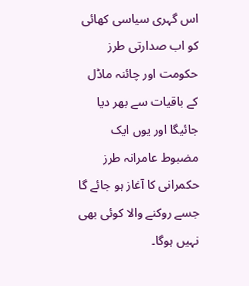اس گہری سیاسی کھائی کو اب صدارتی طرز حکومت اور چائنہ ماڈل کے باقیات سے بھر دیا جائیگا اور یوں ایک مضبوط عامرانہ طرز حکمرانی کا آغاز ہو جائے گا جسے روکنے والا کوئی بھی نہیں ہوگا۔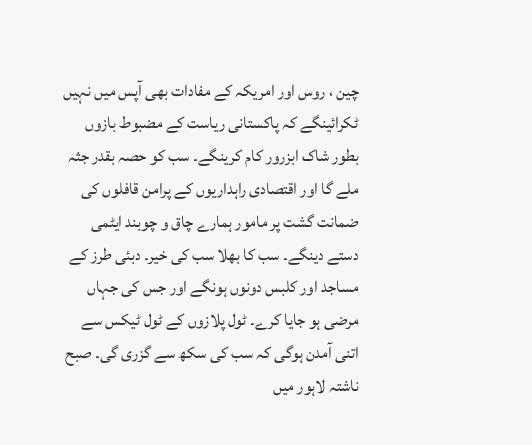چین ، روس اور امریکہ کے مفادات بھی آپس میں نہیں ٹکرائینگے کہ پاکستانی ریاست کے مضبوط بازوں بطور شاک ابزرور کام کرینگے۔ سب کو حصہ بقدر جثہ ملے گا اور اقتصادی راہداریوں کے پرامن قافلوں کی ضمانت گشت پر مامور ہمارے چاق و چوبند ایٹمی دستے دینگے۔ سب کا بھلا سب کی خیر۔ دبئی طرز کے مساجد اور کلبس دونوں ہونگے اور جس کی جہاں مرضی ہو جایا کرے۔ ٹول پلازوں کے ٹول ٹیکس سے اتنی آمدن ہوگی کہ سب کی سکھ سے گزری گی۔ صبح ناشتہ لاہور میں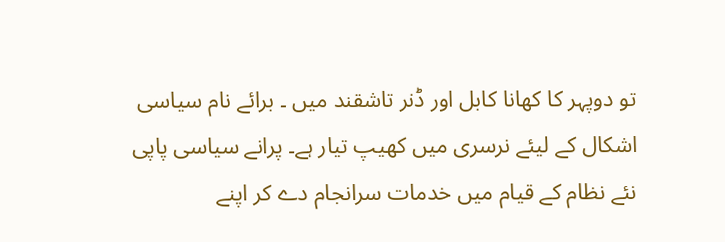تو دوپہر کا کھانا کابل اور ڈنر تاشقند میں ۔ برائے نام سیاسی اشکال کے لیئے نرسری میں کھیپ تیار ہے۔ پرانے سیاسی پاپی نئے نظام کے قیام میں خدمات سرانجام دے کر اپنے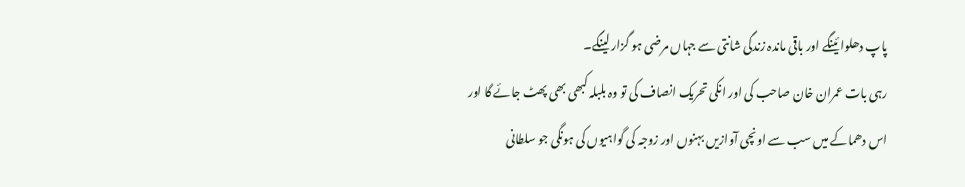پاپ دھلوائینگے اور باقی ماندہ زندگی شانتی سے جہاں مرضی ہو گزار لینگے۔
رہی بات عمران خان صاحب کی اور انکی تحریک انصاف کی تو وہ بلبلہ کبھی بھی پھٹ جائے گا اور اس دھماکے میں سب سے اونچی آوازیں بہنوں اور زوجہ کی گواہیوں کی ہونگی جو سلطانی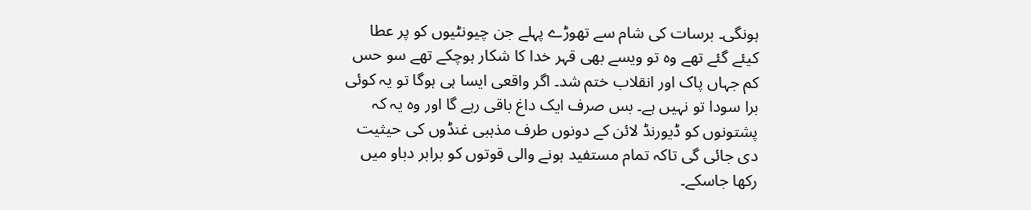ہونگی۔ برسات کی شام سے تھوڑے پہلے جن چیونٹیوں کو پر عطا کیئے گئے تھے وہ تو ویسے بھی قہر خدا کا شکار ہوچکے تھے سو حس کم جہاں پاک اور انقلاب ختم شد۔ اگر واقعی ایسا ہی ہوگا تو یہ کوئی برا سودا تو نہیں ہے۔ بس صرف ایک داغ باقی رہے گا اور وہ یہ کہ پشتونوں کو ڈیورنڈ لائن کے دونوں طرف مذہبی غنڈوں کی حیثیت دی جائی گی تاکہ تمام مستفید ہونے والی قوتوں کو برابر دباو میں رکھا جاسکے۔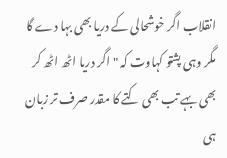انقلاب اگر خوشحالی کے دریا بھی بہا دے گا مگر وہی پشتو کہاوت کہ " اگر دریا اٹھ اٹھ کر بھی بہے تب بھی کتے کا مقدر صرف تر زبان ہی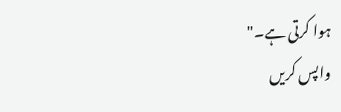ہوا کرتی ہے۔"
واپس کریں